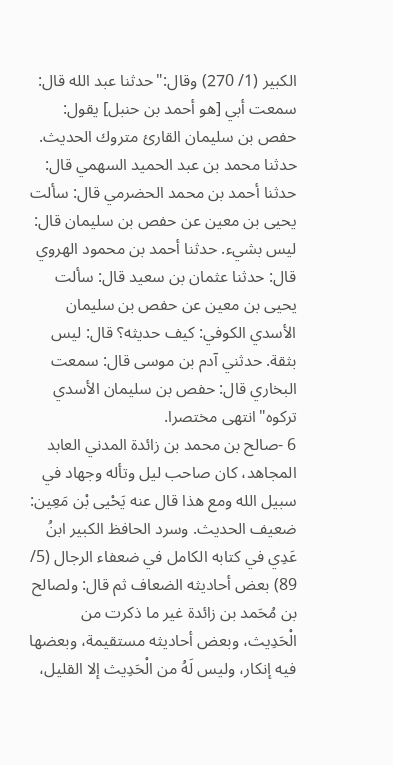الكبير (1/ 270) وقال:"حدثنا عبد الله قال: سمعت أبي [هو أحمد بن حنبل] يقول: حفص بن سليمان القارئ متروك الحديث. حدثنا محمد بن عبد الحميد السهمي قال: حدثنا أحمد بن محمد الحضرمي قال: سألت يحيى بن معين عن حفص بن سليمان قال: ليس بشيء. حدثنا أحمد بن محمود الهروي قال: حدثنا عثمان بن سعيد قال: سألت يحيى بن معين عن حفص بن سليمان الأسدي الكوفي: كيف حديثه؟ قال: ليس بثقة. حدثني آدم بن موسى قال: سمعت البخاري قال: حفص بن سليمان الأسدي تركوه"انتهى مختصرا.
6 -صالح بن محمد بن زائدة المدني العابد المجاهد، كان صاحب ليل وتأله وجهاد في سبيل الله ومع هذا قال عنه يَحْيى بْن مَعِين: ضعيف الحديث. وسرد الحافظ الكبير ابنُ عَدِي في كتابه الكامل في ضعفاء الرجال (5/ 89) بعض أحاديثه الضعاف ثم قال: ولصالح بن مُحَمد بن زائدة غير ما ذكرت من الْحَدِيث، وبعض أحاديثه مستقيمة، وبعضها فيه إنكار، وليس لَهُ من الْحَدِيث إلا القليل،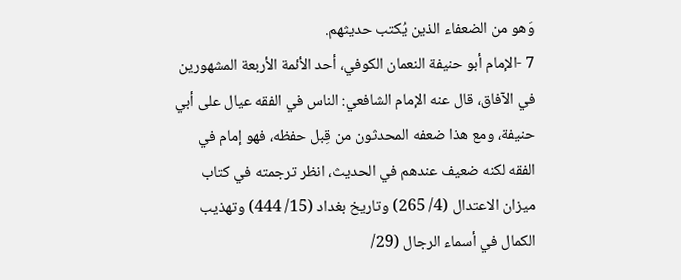وَهو من الضعفاء الذين يُكتب حديثهم.
7 -الإمام أبو حنيفة النعمان الكوفي، أحد الأئمة الأربعة المشهورين في الآفاق، قال عنه الإمام الشافعي: الناس في الفقه عيال على أبي حنيفة، ومع هذا ضعفه المحدثون من قِبل حفظه، فهو إمام في الفقه لكنه ضعيف عندهم في الحديث، انظر ترجمته في كتاب ميزان الاعتدال (4/ 265) وتاريخ بغداد (15/ 444) وتهذيب الكمال في أسماء الرجال (29/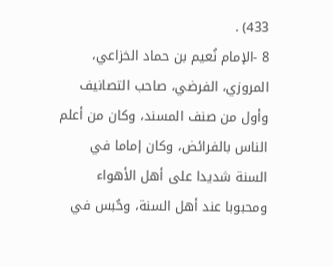433) .
8 -الإمام نُعيم بن حماد الخزاعي، المروزي، الفرضي، صاحب التصانيف وأول من صنف المسند، وكان من أعلم الناس بالفرائض، وكان إماما في السنة شديدا على أهل الأهواء ومحبوبا عند أهل السنة، وحُبس في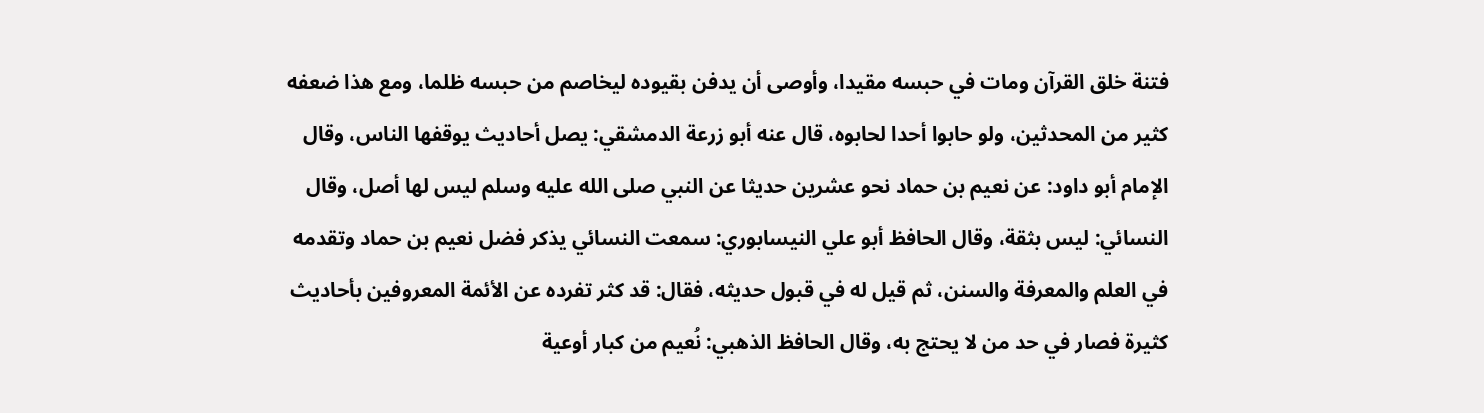فتنة خلق القرآن ومات في حبسه مقيدا، وأوصى أن يدفن بقيوده ليخاصم من حبسه ظلما، ومع هذا ضعفه كثير من المحدثين، ولو حابوا أحدا لحابوه، قال عنه أبو زرعة الدمشقي: يصل أحاديث يوقفها الناس، وقال الإمام أبو داود: عن نعيم بن حماد نحو عشرين حديثا عن النبي صلى الله عليه وسلم ليس لها أصل، وقال النسائي: ليس بثقة، وقال الحافظ أبو علي النيسابوري: سمعت النسائي يذكر فضل نعيم بن حماد وتقدمه في العلم والمعرفة والسنن، ثم قيل له في قبول حديثه، فقال: قد كثر تفرده عن الأئمة المعروفين بأحاديث كثيرة فصار في حد من لا يحتج به، وقال الحافظ الذهبي: نُعيم من كبار أوعية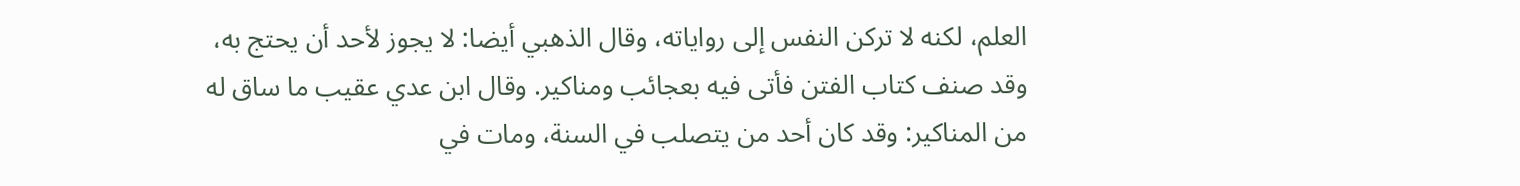العلم، لكنه لا تركن النفس إلى رواياته، وقال الذهبي أيضا: لا يجوز لأحد أن يحتج به، وقد صنف كتاب الفتن فأتى فيه بعجائب ومناكير. وقال ابن عدي عقيب ما ساق له من المناكير: وقد كان أحد من يتصلب في السنة، ومات في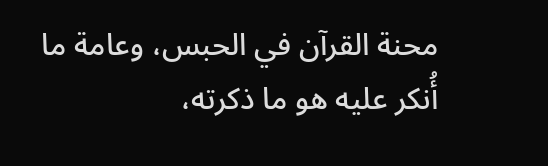محنة القرآن في الحبس، وعامة ما أُنكر عليه هو ما ذكرته،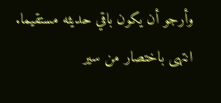وأرجو أن يكون باقي حديثه مستقيما. انتهى باختصار من سير